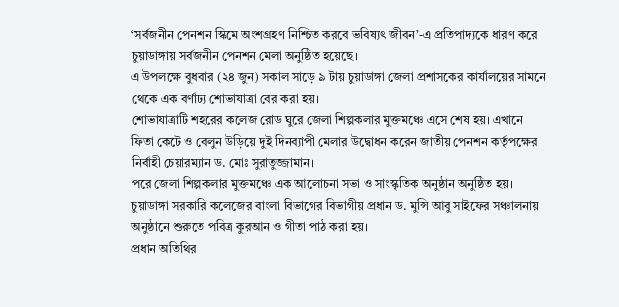‘সর্বজনীন পেনশন স্কিমে অংশগ্রহণ নিশ্চিত করবে ভবিষ্যৎ জীবন’-এ প্রতিপাদ্যকে ধারণ করে চুয়াডাঙ্গায় সর্বজনীন পেনশন মেলা অনুষ্ঠিত হয়েছে।
এ উপলক্ষে বুধবার (২৪ জুন) সকাল সাড়ে ৯ টায় চুয়াডাঙ্গা জেলা প্রশাসকের কার্যালয়ের সামনে থেকে এক বর্ণাঢ্য শোভাযাত্রা বের করা হয়।
শোভাযাত্রাটি শহরের কলেজ রোড ঘুরে জেলা শিল্পকলার মুক্তমঞ্চে এসে শেষ হয়। এখানে ফিতা কেটে ও বেলুন উড়িয়ে দুই দিনব্যাপী মেলার উদ্বোধন করেন জাতীয় পেনশন কর্তৃপক্ষের নির্বাহী চেয়ারম্যান ড. মোঃ সুরাতুজ্জামান।
পরে জেলা শিল্পকলার মুক্তমঞ্চে এক আলোচনা সভা ও সাংস্কৃতিক অনুষ্ঠান অনুষ্ঠিত হয়। চুয়াডাঙ্গা সরকারি কলেজের বাংলা বিভাগের বিভাগীয় প্রধান ড. মুন্সি আবু সাইফের সঞ্চালনায় অনুষ্ঠানে শুরুতে পবিত্র কুরআন ও গীতা পাঠ করা হয়।
প্রধান অতিথির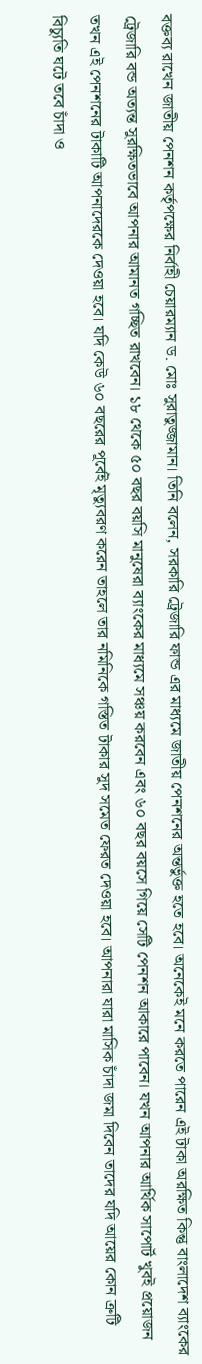বক্তব্য রাখেন জাতীয় পেনশন কর্তৃপক্ষের নির্বাহী চেয়ারম্যান ড. মোঃ সুরাতুজ্জামান। তিনি বলেন, সরকারি ট্রেজারি ফান্ড এর মাধ্যমে জাতীয় পেনশনের অন্তর্ভুক্ত হতে হবে। অনেকেই মনে করতে পারেন এই টাকা অরক্ষিত কিন্তু বাংলাদেশ ব্যাংকের ট্রেজারি বন্ড অত্যন্ত সুরক্ষিতভাবে আপনার আমানত গচ্ছিত রাখবেন। ১৮ থেকে ৫০ বছর বয়সি মানুষেরা ব্যাংকের মাধ্যমে সঞ্চয় করবেন এবং ৬০ বছর বয়সে গিয়ে সেটি পেনশন আকারে পাবেন। যখন আপনার আর্থিক সাপোর্ট খুবই প্রয়োজন তখন এই পেনশনের টাকাটি আপনাদেরকে দেওয়া হবে। যদি কেউ ৬০ বছরের পূর্বেই মৃত্যুবরণ করেন তাহলে তার নমিনিকে গস্তিত টাকার সুদ সমেত ফেরত দেওয়া হবে। আপনারা যারা মাসিক চাঁদা জমা দিবেন তাদের যদি আয়ের কোন ত্রুটি বিচ্যুতি ঘটে তবে চাঁদা ও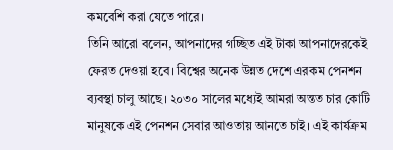কমবেশি করা যেতে পারে।
তিনি আরো বলেন, আপনাদের গচ্ছিত এই টাকা আপনাদেরকেই ফেরত দেওয়া হবে। বিশ্বের অনেক উন্নত দেশে এরকম পেনশন ব্যবস্থা চালু আছে। ২০৩০ সালের মধ্যেই আমরা অন্তত চার কোটি মানুষকে এই পেনশন সেবার আওতায় আনতে চাই। এই কার্যক্রম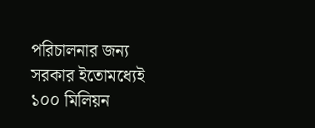পরিচালনার জন্য সরকার ইতোমধ্যেই ১০০ মিলিয়ন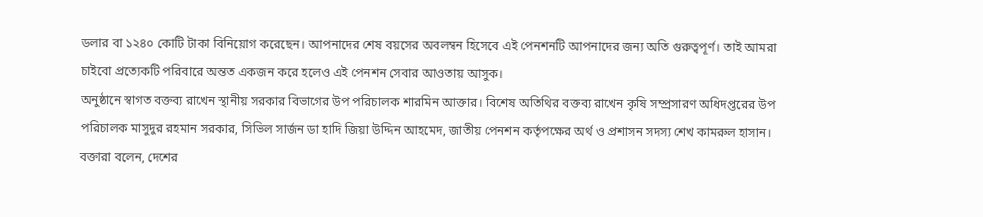ডলার বা ১২৪০ কোটি টাকা বিনিয়োগ করেছেন। আপনাদের শেষ বয়সের অবলম্বন হিসেবে এই পেনশনটি আপনাদের জন্য অতি গুরুত্বপূর্ণ। তাই আমরা চাইবো প্রত্যেকটি পরিবারে অন্তত একজন করে হলেও এই পেনশন সেবার আওতায় আসুক।
অনুষ্ঠানে স্বাগত বক্তব্য রাখেন স্থানীয় সরকার বিভাগের উপ পরিচালক শারমিন আক্তার। বিশেষ অতিথির বক্তব্য রাখেন কৃষি সম্প্রসারণ অধিদপ্তরের উপ পরিচালক মাসুদুর রহমান সরকার, সিভিল সার্জন ডা হাদি জিয়া উদ্দিন আহমেদ, জাতীয় পেনশন কর্তৃপক্ষের অর্থ ও প্রশাসন সদস্য শেখ কামরুল হাসান।
বক্তারা বলেন, দেশের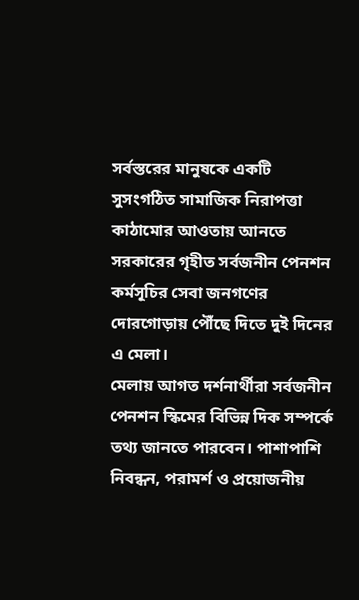সর্বস্তরের মানুষকে একটি সুসংগঠিত সামাজিক নিরাপত্তা কাঠামোর আওতায় আনতে সরকারের গৃহীত সর্বজনীন পেনশন কর্মসূচির সেবা জনগণের দোরগোড়ায় পৌঁছে দিতে দুই দিনের এ মেলা।
মেলায় আগত দর্শনার্থীরা সর্বজনীন পেনশন স্কিমের বিভিন্ন দিক সম্পর্কে তথ্য জানতে পারবেন। পাশাপাশি নিবন্ধন, পরামর্শ ও প্রয়োজনীয়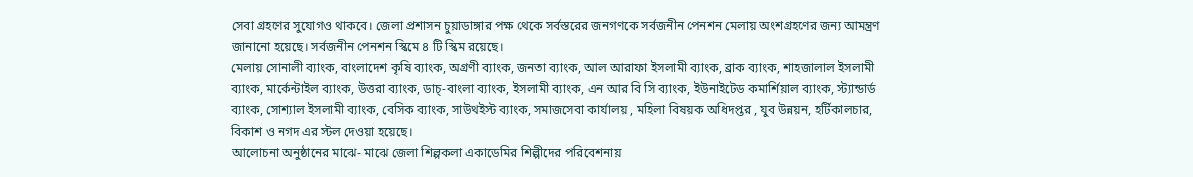সেবা গ্রহণের সুযোগও থাকবে। জেলা প্রশাসন চুয়াডাঙ্গার পক্ষ থেকে সর্বস্তরের জনগণকে সর্বজনীন পেনশন মেলায় অংশগ্রহণের জন্য আমন্ত্রণ জানানো হয়েছে। সর্বজনীন পেনশন স্কিমে ৪ টি স্কিম রয়েছে।
মেলায় সোনালী ব্যাংক, বাংলাদেশ কৃষি ব্যাংক, অগ্রণী ব্যাংক, জনতা ব্যাংক, আল আরাফা ইসলামী ব্যাংক, ব্রাক ব্যাংক, শাহজালাল ইসলামী ব্যাংক, মার্কেন্টাইল ব্যাংক, উত্তরা ব্যাংক, ডাচ্-বাংলা ব্যাংক, ইসলামী ব্যাংক, এন আর বি সি ব্যাংক, ইউনাইটেড কমার্শিয়াল ব্যাংক, স্ট্যান্ডার্ড ব্যাংক, সোশ্যাল ইসলামী ব্যাংক, বেসিক ব্যাংক, সাউথইস্ট ব্যাংক, সমাজসেবা কার্যালয় , মহিলা বিষয়ক অধিদপ্তর , যুব উন্নয়ন, হর্টিকালচার, বিকাশ ও নগদ এর স্টল দেওয়া হয়েছে।
আলোচনা অনুষ্ঠানের মাঝে- মাঝে জেলা শিল্পকলা একাডেমির শিল্পীদের পরিবেশনায়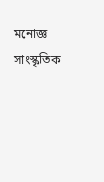মনোজ্ঞ সাংস্কৃতিক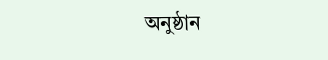অনুষ্ঠান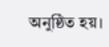অনুষ্ঠিত হয়।